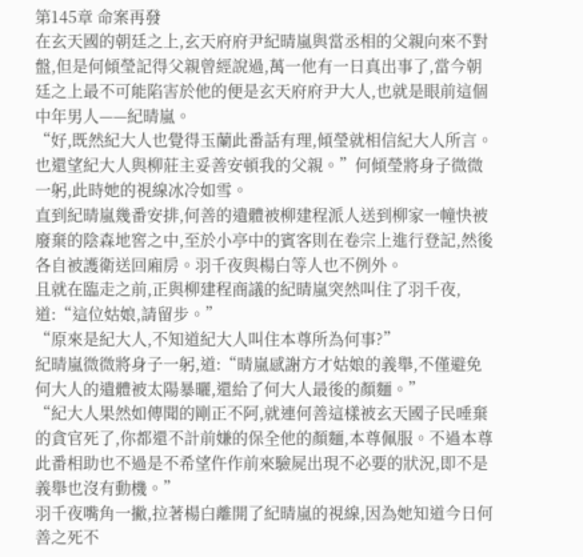第145章 命案再發
在玄天國的朝廷之上,玄天府府尹紀晴嵐與當丞相的父親向來不對盤,但是何傾瑩記得父親曾經說過,萬一他有一日真出事了,當今朝廷之上最不可能陷害於他的便是玄天府府尹大人,也就是眼前這個中年男人——紀晴嵐。
“好,既然紀大人也覺得玉蘭此番話有理,傾瑩就相信紀大人所言。也還望紀大人與柳莊主妥善安頓我的父親。”何傾瑩將身子微微一躬,此時她的視線冰冷如雪。
直到紀晴嵐幾番安排,何善的遺體被柳建程派人送到柳家一幢快被廢棄的陰森地窖之中,至於小亭中的賓客則在卷宗上進行登記,然後各自被護衛送回廂房。羽千夜與楊白等人也不例外。
且就在臨走之前,正與柳建程商議的紀晴嵐突然叫住了羽千夜,道:“這位姑娘,請留步。”
“原來是紀大人,不知道紀大人叫住本尊所為何事?”
紀晴嵐微微將身子一躬,道:“晴嵐感謝方才姑娘的義舉,不僅避免何大人的遺體被太陽暴曬,還給了何大人最後的顏麵。”
“紀大人果然如傳聞的剛正不阿,就連何善這樣被玄天國子民唾棄的貪官死了,你都還不計前嫌的保全他的顏麵,本尊佩服。不過本尊此番相助也不過是不希望仵作前來驗屍出現不必要的狀況,即不是義舉也沒有動機。”
羽千夜嘴角一撇,拉著楊白離開了紀晴嵐的視線,因為她知道今日何善之死不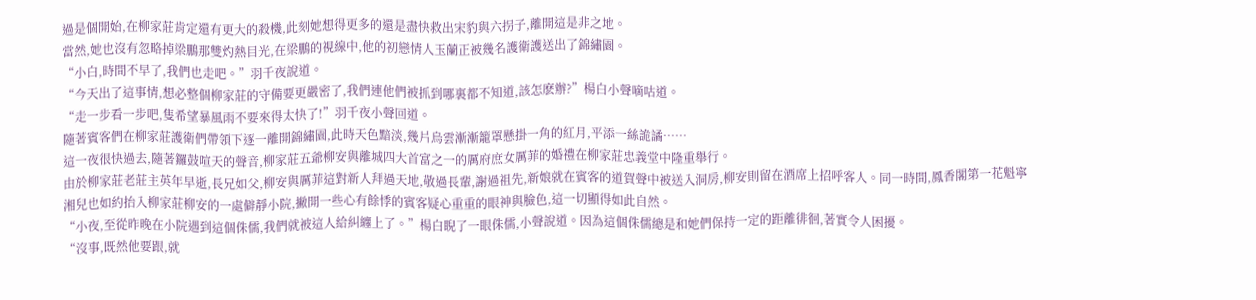過是個開始,在柳家莊肯定還有更大的殺機,此刻她想得更多的還是盡快救出宋豹與六拐子,離開這是非之地。
當然,她也沒有忽略掉梁鵬那雙灼熱目光,在梁鵬的視線中,他的初戀情人玉蘭正被幾名護衛護送出了錦繡園。
“小白,時間不早了,我們也走吧。”羽千夜說道。
“今天出了這事情,想必整個柳家莊的守備要更嚴密了,我們連他們被抓到哪裏都不知道,該怎麽辦?”楊白小聲嘀咕道。
“走一步看一步吧,隻希望暴風雨不要來得太快了!”羽千夜小聲回道。
隨著賓客們在柳家莊護衛們帶領下逐一離開錦繡園,此時天色黯淡,幾片烏雲漸漸籠罩懸掛一角的紅月,平添一絲詭譎……
這一夜很快過去,隨著鑼鼓喧天的聲音,柳家莊五爺柳安與離城四大首富之一的厲府庶女厲菲的婚禮在柳家莊忠義堂中隆重舉行。
由於柳家莊老莊主英年早逝,長兄如父,柳安與厲菲這對新人拜過天地,敬過長輩,謝過祖先,新娘就在賓客的道賀聲中被送入洞房,柳安則留在酒席上招呼客人。同一時間,鳳香閣第一花魁寧湘兒也如約抬入柳家莊柳安的一處僻靜小院,撇開一些心有餘悸的賓客疑心重重的眼神與臉色,這一切顯得如此自然。
“小夜,至從昨晚在小院遇到這個侏儒,我們就被這人給糾纏上了。”楊白睨了一眼侏儒,小聲說道。因為這個侏儒總是和她們保持一定的距離徘徊,著實令人困擾。
“沒事,既然他要跟,就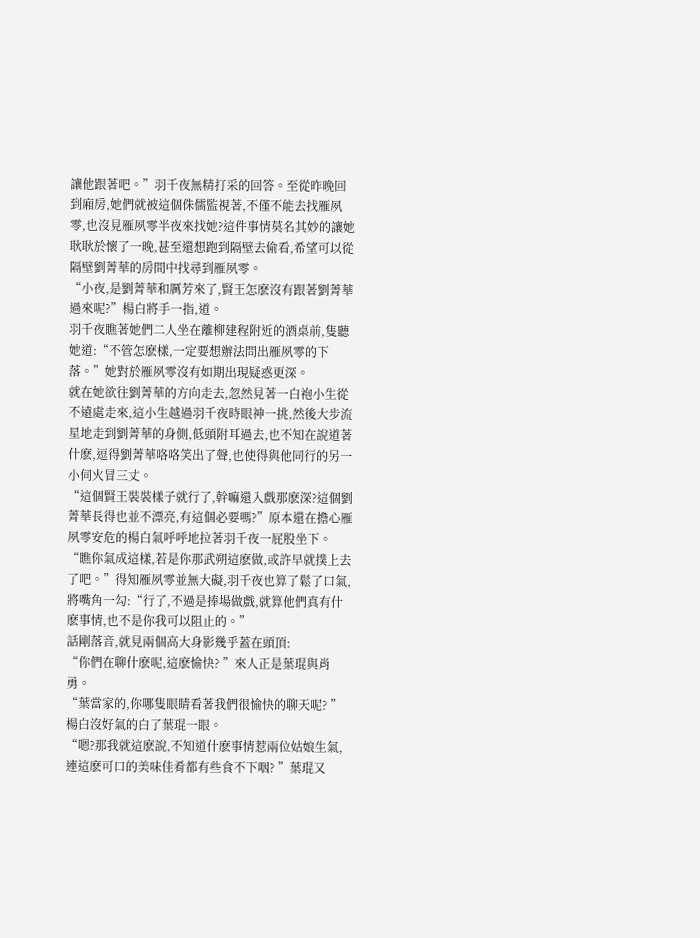讓他跟著吧。”羽千夜無精打采的回答。至從昨晚回到廂房,她們就被這個侏儒監視著,不僅不能去找雁夙零,也沒見雁夙零半夜來找她?這件事情莫名其妙的讓她耿耿於懷了一晚,甚至還想跑到隔壁去偷看,希望可以從隔壁劉菁華的房間中找尋到雁夙零。
“小夜,是劉菁華和厲芳來了,賢王怎麽沒有跟著劉菁華過來呢?”楊白將手一指,道。
羽千夜瞧著她們二人坐在離柳建程附近的酒桌前,隻聽她道:“不管怎麽樣,一定要想辦法問出雁夙零的下落。”她對於雁夙零沒有如期出現疑惑更深。
就在她欲往劉菁華的方向走去,忽然見著一白袍小生從不遠處走來,這小生越過羽千夜時眼神一挑,然後大步流星地走到劉菁華的身側,低頭附耳過去,也不知在說道著什麽,逗得劉菁華咯咯笑出了聲,也使得與他同行的另一小伺火冒三丈。
“這個賢王裝裝樣子就行了,幹嘛還入戲那麽深?這個劉菁華長得也並不漂亮,有這個必要嗎?”原本還在擔心雁夙零安危的楊白氣呼呼地拉著羽千夜一屁股坐下。
“瞧你氣成這樣,若是你那武朔這麽做,或許早就撲上去了吧。”得知雁夙零並無大礙,羽千夜也算了鬆了口氣,將嘴角一勾:“行了,不過是捧場做戲,就算他們真有什麽事情,也不是你我可以阻止的。”
話剛落音,就見兩個高大身影幾乎蓋在頭頂:
“你們在聊什麽呢,這麽愉快? ”來人正是葉琨與肖勇。
“葉當家的,你哪隻眼睛看著我們很愉快的聊天呢? ”楊白沒好氣的白了葉琨一眼。
“嗯?那我就這麽說,不知道什麽事情惹兩位姑娘生氣,連這麽可口的美味佳肴都有些食不下咽? ”葉琨又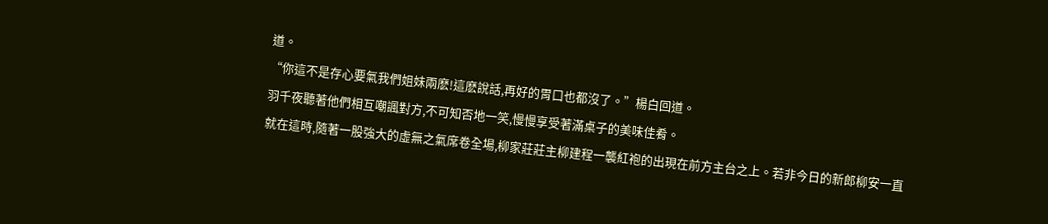道。
“你這不是存心要氣我們姐妹兩麽!這麽說話,再好的胃口也都沒了。”楊白回道。
羽千夜聽著他們相互嘲諷對方,不可知否地一笑,慢慢享受著滿桌子的美味佳肴。
就在這時,隨著一股強大的虛無之氣席卷全場,柳家莊莊主柳建程一襲紅袍的出現在前方主台之上。若非今日的新郎柳安一直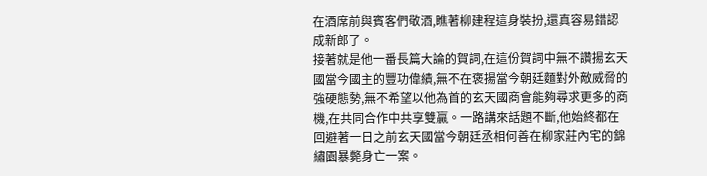在酒席前與賓客們敬酒,瞧著柳建程這身裝扮,還真容易錯認成新郎了。
接著就是他一番長篇大論的賀詞,在這份賀詞中無不讚揚玄天國當今國主的豐功偉績,無不在褒揚當今朝廷麵對外敵威脅的強硬態勢,無不希望以他為首的玄天國商會能夠尋求更多的商機,在共同合作中共享雙贏。一路講來話題不斷,他始終都在回避著一日之前玄天國當今朝廷丞相何善在柳家莊內宅的錦繡園暴斃身亡一案。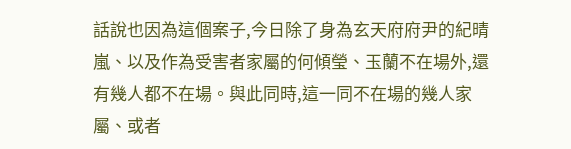話說也因為這個案子,今日除了身為玄天府府尹的紀晴嵐、以及作為受害者家屬的何傾瑩、玉蘭不在場外,還有幾人都不在場。與此同時,這一同不在場的幾人家屬、或者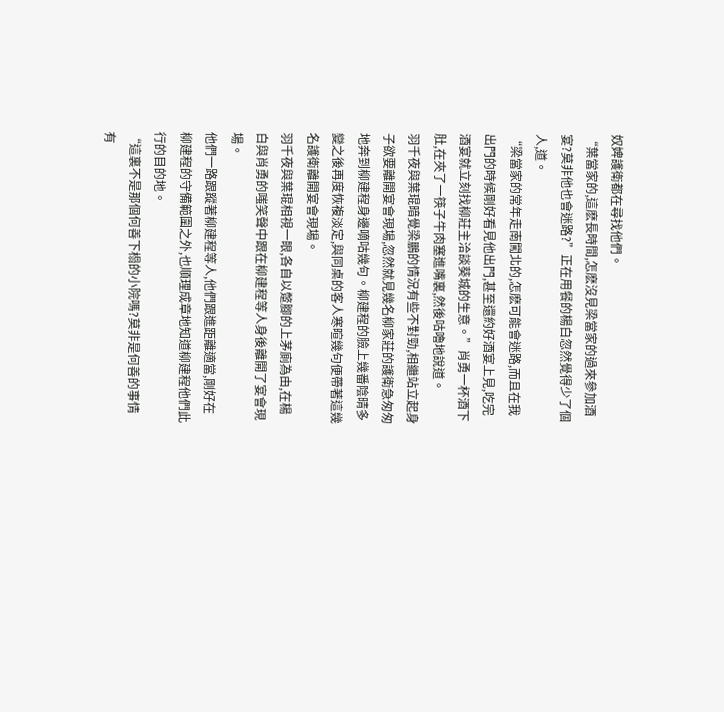奴婢護衛都在尋找他們。
“葉當家的,這麽長時間,怎麽沒見梁當家的過來參加酒宴?莫非他也會迷路?”正在用餐的楊白忽然覺得少了個人,道。
“梁當家的常年走南闖北的,怎麽可能會迷路,而且在我出門的時候剛好看見他出門,甚至還約好酒宴上見,吃完酒宴就立刻找柳莊主洽談葵城的生意。”肖勇一杯酒下肚,在夾了一筷子牛肉塞進嘴裏,然後咕嚕地說道。
羽千夜與葉琨暗覺梁鵬的情況有些不對勁,相繼站立起身子欲要離開宴會現場,忽然就見幾名柳家莊的護衛急匆匆地奔到柳建程身邊嘀咕幾句。柳建程的臉上幾番陰晴多變之後再度恢複淡定,與同桌的客人寒暄幾句便帶著這幾名護衛離開宴會現場。
羽千夜與葉琨相視一眼,各自以蹩腳的上茅廁為由,在楊白與肖勇的嗤笑聲中跟在柳建程等人身後離開了宴會現場。
他們一路跟蹤著柳建程等人,他們跟進距離適當,剛好在柳建程的守備範圍之外,也順理成章地知道柳建程他們此行的目的地。
“這裏不是那個何善下榻的小院嗎?莫非是何善的事情有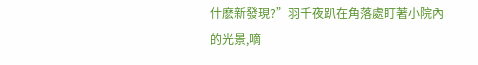什麽新發現?”羽千夜趴在角落處盯著小院內的光景,嘀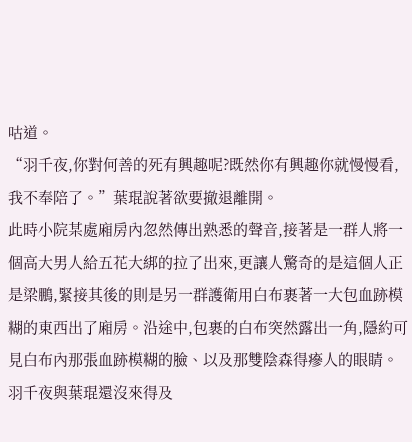咕道。
“羽千夜,你對何善的死有興趣呢?既然你有興趣你就慢慢看,我不奉陪了。”葉琨說著欲要撤退離開。
此時小院某處廂房內忽然傳出熟悉的聲音,接著是一群人將一個高大男人給五花大綁的拉了出來,更讓人驚奇的是這個人正是梁鵬,緊接其後的則是另一群護衛用白布裹著一大包血跡模糊的東西出了廂房。沿途中,包裹的白布突然露出一角,隱約可見白布內那張血跡模糊的臉、以及那雙陰森得瘮人的眼睛。
羽千夜與葉琨還沒來得及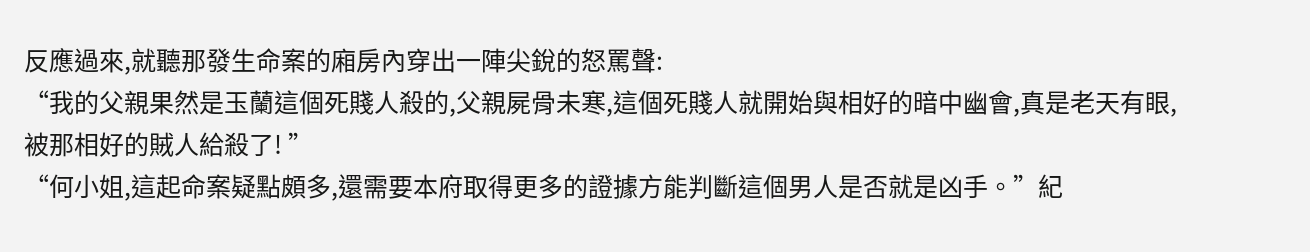反應過來,就聽那發生命案的廂房內穿出一陣尖銳的怒罵聲:
“我的父親果然是玉蘭這個死賤人殺的,父親屍骨未寒,這個死賤人就開始與相好的暗中幽會,真是老天有眼,被那相好的賊人給殺了! ”
“何小姐,這起命案疑點頗多,還需要本府取得更多的證據方能判斷這個男人是否就是凶手。”紀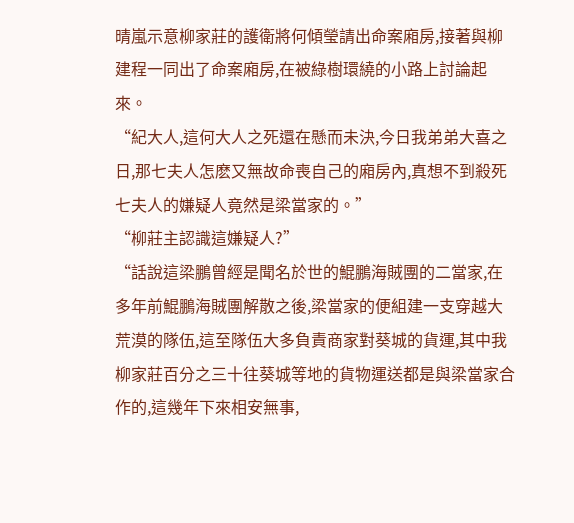晴嵐示意柳家莊的護衛將何傾瑩請出命案廂房,接著與柳建程一同出了命案廂房,在被綠樹環繞的小路上討論起來。
“紀大人,這何大人之死還在懸而未決,今日我弟弟大喜之日,那七夫人怎麽又無故命喪自己的廂房內,真想不到殺死七夫人的嫌疑人竟然是梁當家的。”
“柳莊主認識這嫌疑人?”
“話說這梁鵬曾經是聞名於世的鯤鵬海賊團的二當家,在多年前鯤鵬海賊團解散之後,梁當家的便組建一支穿越大荒漠的隊伍,這至隊伍大多負責商家對葵城的貨運,其中我柳家莊百分之三十往葵城等地的貨物運送都是與梁當家合作的,這幾年下來相安無事,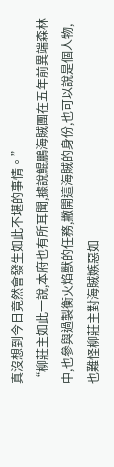真沒想到今日竟然會發生如此不堪的事情。”
“柳莊主如此一說,本府也有所耳聞,據說鯤鵬海賊團在五年前異端森林中,也參與過製衡火焰獸的任務,撇開這海賊的身份,也可以說是個人物,也難怪柳莊主對海賊嫉惡如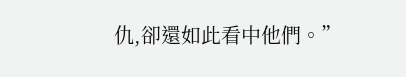仇,卻還如此看中他們。”